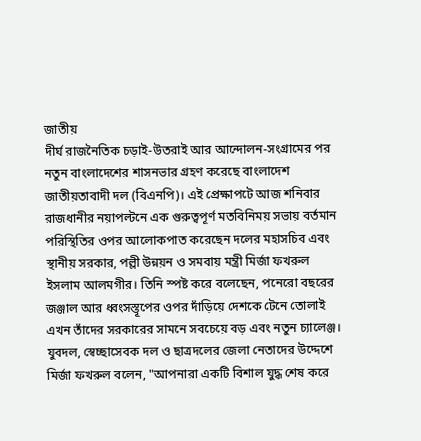জাতীয়
দীর্ঘ রাজনৈতিক চড়াই-উতরাই আর আন্দোলন-সংগ্রামের পর নতুন বাংলাদেশের শাসনভার গ্রহণ করেছে বাংলাদেশ জাতীয়তাবাদী দল (বিএনপি)। এই প্রেক্ষাপটে আজ শনিবার রাজধানীর নয়াপল্টনে এক গুরুত্বপূর্ণ মতবিনিময় সভায় বর্তমান পরিস্থিতির ওপর আলোকপাত করেছেন দলের মহাসচিব এবং স্থানীয় সরকার, পল্লী উন্নয়ন ও সমবায় মন্ত্রী মির্জা ফখরুল ইসলাম আলমগীর। তিনি স্পষ্ট করে বলেছেন, পনেরো বছরের জঞ্জাল আর ধ্বংসস্তূপের ওপর দাঁড়িয়ে দেশকে টেনে তোলাই এখন তাঁদের সরকারের সামনে সবচেয়ে বড় এবং নতুন চ্যালেঞ্জ।
যুবদল, স্বেচ্ছাসেবক দল ও ছাত্রদলের জেলা নেতাদের উদ্দেশে মির্জা ফখরুল বলেন, "আপনারা একটি বিশাল যুদ্ধ শেষ করে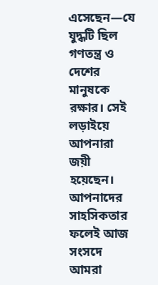এসেছেন—যে যুদ্ধটি ছিল গণতন্ত্র ও দেশের মানুষকে রক্ষার। সেই লড়াইয়ে আপনারা জয়ী হয়েছেন। আপনাদের সাহসিকতার ফলেই আজ সংসদে আমরা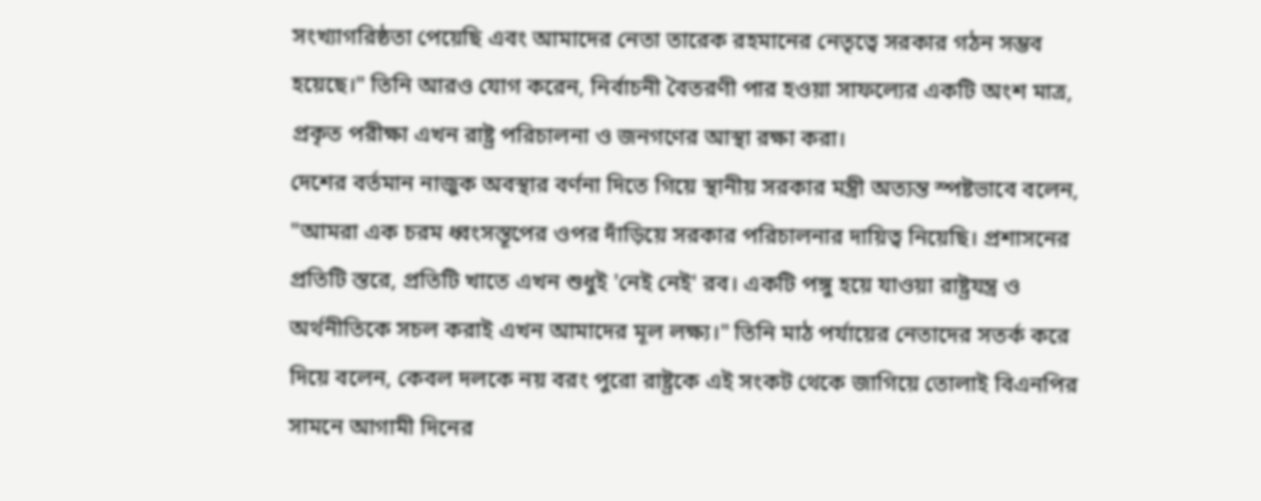সংখ্যাগরিষ্ঠতা পেয়েছি এবং আমাদের নেতা তারেক রহমানের নেতৃত্বে সরকার গঠন সম্ভব হয়েছে।" তিনি আরও যোগ করেন, নির্বাচনী বৈতরণী পার হওয়া সাফল্যের একটি অংশ মাত্র, প্রকৃত পরীক্ষা এখন রাষ্ট্র পরিচালনা ও জনগণের আস্থা রক্ষা করা।
দেশের বর্তমান নাজুক অবস্থার বর্ণনা দিতে গিয়ে স্থানীয় সরকার মন্ত্রী অত্যন্ত স্পষ্টভাবে বলেন, "আমরা এক চরম ধ্বংসস্তূপের ওপর দাঁড়িয়ে সরকার পরিচালনার দায়িত্ব নিয়েছি। প্রশাসনের প্রতিটি স্তরে, প্রতিটি খাতে এখন শুধুই 'নেই নেই' রব। একটি পঙ্গু হয়ে যাওয়া রাষ্ট্রযন্ত্র ও অর্থনীতিকে সচল করাই এখন আমাদের মূল লক্ষ্য।" তিনি মাঠ পর্যায়ের নেতাদের সতর্ক করে দিয়ে বলেন, কেবল দলকে নয় বরং পুরো রাষ্ট্রকে এই সংকট থেকে জাগিয়ে তোলাই বিএনপির সামনে আগামী দিনের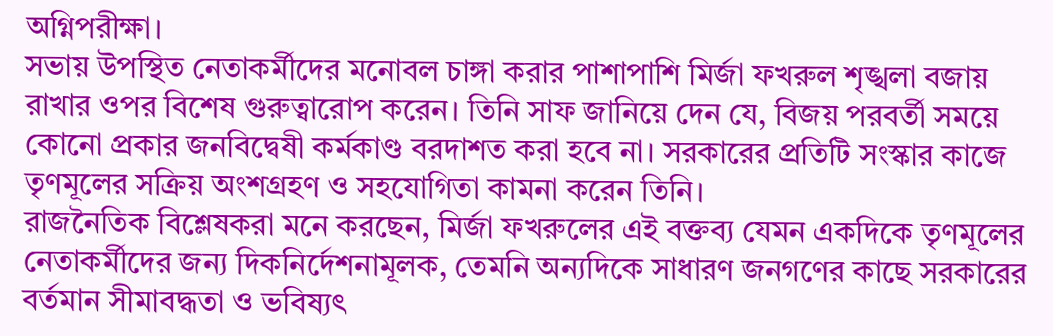অগ্নিপরীক্ষা।
সভায় উপস্থিত নেতাকর্মীদের মনোবল চাঙ্গা করার পাশাপাশি মির্জা ফখরুল শৃঙ্খলা বজায় রাখার ওপর বিশেষ গুরুত্বারোপ করেন। তিনি সাফ জানিয়ে দেন যে, বিজয় পরবর্তী সময়ে কোনো প্রকার জনবিদ্বেষী কর্মকাণ্ড বরদাশত করা হবে না। সরকারের প্রতিটি সংস্কার কাজে তৃণমূলের সক্রিয় অংশগ্রহণ ও সহযোগিতা কামনা করেন তিনি।
রাজনৈতিক বিশ্লেষকরা মনে করছেন, মির্জা ফখরুলের এই বক্তব্য যেমন একদিকে তৃণমূলের নেতাকর্মীদের জন্য দিকনির্দেশনামূলক, তেমনি অন্যদিকে সাধারণ জনগণের কাছে সরকারের বর্তমান সীমাবদ্ধতা ও ভবিষ্যৎ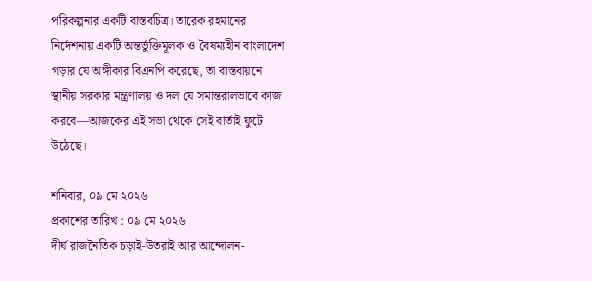পরিকল্পনার একটি বাস্তবচিত্র। তারেক রহমানের নির্দেশনায় একটি অন্তর্ভুক্তিমূলক ও বৈষম্যহীন বাংলাদেশ গড়ার যে অঙ্গীকার বিএনপি করেছে, তা বাস্তবায়নে স্থানীয় সরকার মন্ত্রণালয় ও দল যে সমান্তরালভাবে কাজ করবে—আজকের এই সভা থেকে সেই বার্তাই ফুটে উঠেছে।

শনিবার, ০৯ মে ২০২৬
প্রকাশের তারিখ : ০৯ মে ২০২৬
দীর্ঘ রাজনৈতিক চড়াই-উতরাই আর আন্দোলন-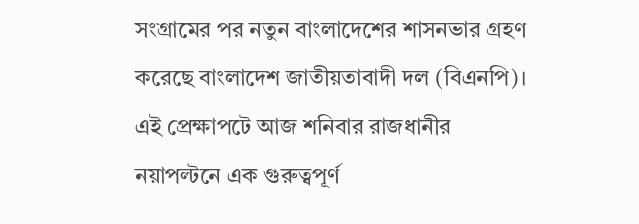সংগ্রামের পর নতুন বাংলাদেশের শাসনভার গ্রহণ করেছে বাংলাদেশ জাতীয়তাবাদী দল (বিএনপি)। এই প্রেক্ষাপটে আজ শনিবার রাজধানীর নয়াপল্টনে এক গুরুত্বপূর্ণ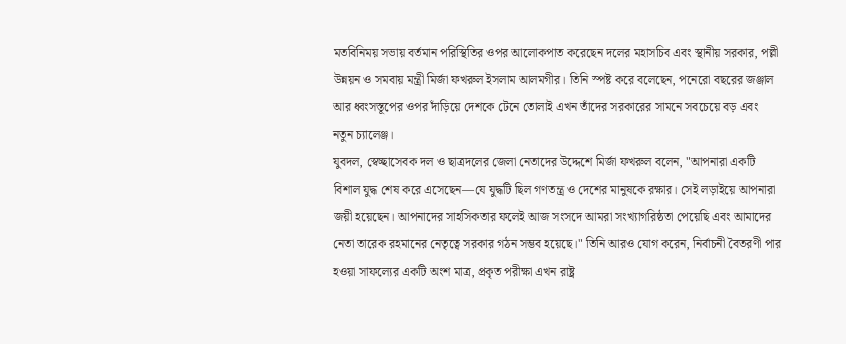মতবিনিময় সভায় বর্তমান পরিস্থিতির ওপর আলোকপাত করেছেন দলের মহাসচিব এবং স্থানীয় সরকার, পল্লী উন্নয়ন ও সমবায় মন্ত্রী মির্জা ফখরুল ইসলাম আলমগীর। তিনি স্পষ্ট করে বলেছেন, পনেরো বছরের জঞ্জাল আর ধ্বংসস্তূপের ওপর দাঁড়িয়ে দেশকে টেনে তোলাই এখন তাঁদের সরকারের সামনে সবচেয়ে বড় এবং নতুন চ্যালেঞ্জ।
যুবদল, স্বেচ্ছাসেবক দল ও ছাত্রদলের জেলা নেতাদের উদ্দেশে মির্জা ফখরুল বলেন, "আপনারা একটি বিশাল যুদ্ধ শেষ করে এসেছেন—যে যুদ্ধটি ছিল গণতন্ত্র ও দেশের মানুষকে রক্ষার। সেই লড়াইয়ে আপনারা জয়ী হয়েছেন। আপনাদের সাহসিকতার ফলেই আজ সংসদে আমরা সংখ্যাগরিষ্ঠতা পেয়েছি এবং আমাদের নেতা তারেক রহমানের নেতৃত্বে সরকার গঠন সম্ভব হয়েছে।" তিনি আরও যোগ করেন, নির্বাচনী বৈতরণী পার হওয়া সাফল্যের একটি অংশ মাত্র, প্রকৃত পরীক্ষা এখন রাষ্ট্র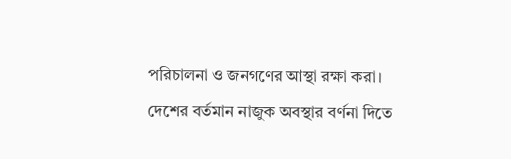পরিচালনা ও জনগণের আস্থা রক্ষা করা।
দেশের বর্তমান নাজুক অবস্থার বর্ণনা দিতে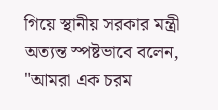গিয়ে স্থানীয় সরকার মন্ত্রী অত্যন্ত স্পষ্টভাবে বলেন, "আমরা এক চরম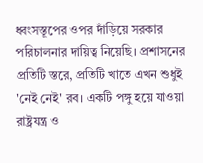ধ্বংসস্তূপের ওপর দাঁড়িয়ে সরকার পরিচালনার দায়িত্ব নিয়েছি। প্রশাসনের প্রতিটি স্তরে, প্রতিটি খাতে এখন শুধুই 'নেই নেই' রব। একটি পঙ্গু হয়ে যাওয়া রাষ্ট্রযন্ত্র ও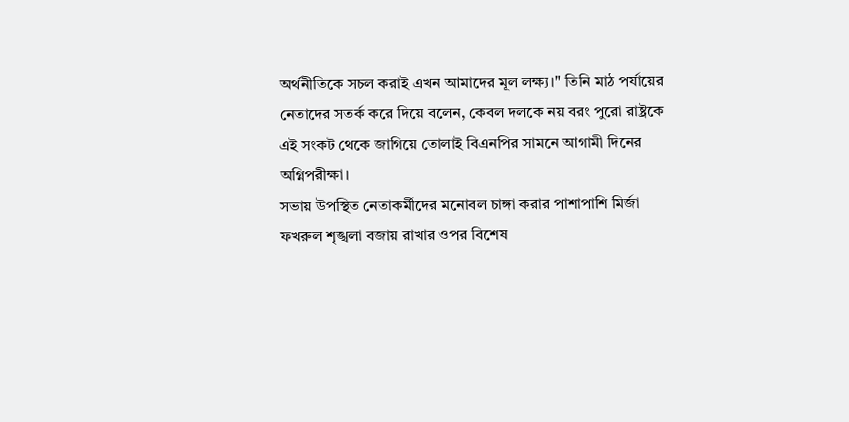অর্থনীতিকে সচল করাই এখন আমাদের মূল লক্ষ্য।" তিনি মাঠ পর্যায়ের নেতাদের সতর্ক করে দিয়ে বলেন, কেবল দলকে নয় বরং পুরো রাষ্ট্রকে এই সংকট থেকে জাগিয়ে তোলাই বিএনপির সামনে আগামী দিনের অগ্নিপরীক্ষা।
সভায় উপস্থিত নেতাকর্মীদের মনোবল চাঙ্গা করার পাশাপাশি মির্জা ফখরুল শৃঙ্খলা বজায় রাখার ওপর বিশেষ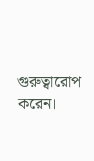গুরুত্বারোপ করেন।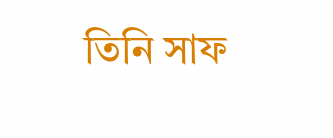তিনি সাফ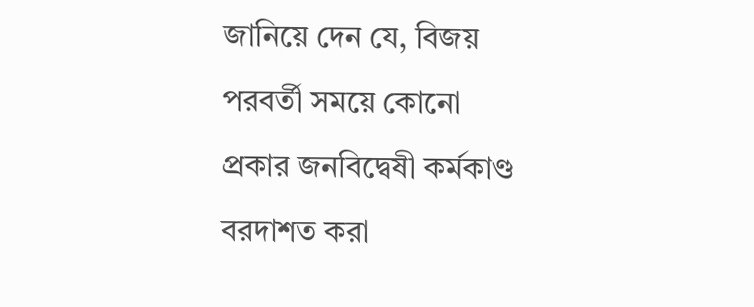জানিয়ে দেন যে, বিজয় পরবর্তী সময়ে কোনো প্রকার জনবিদ্বেষী কর্মকাণ্ড বরদাশত করা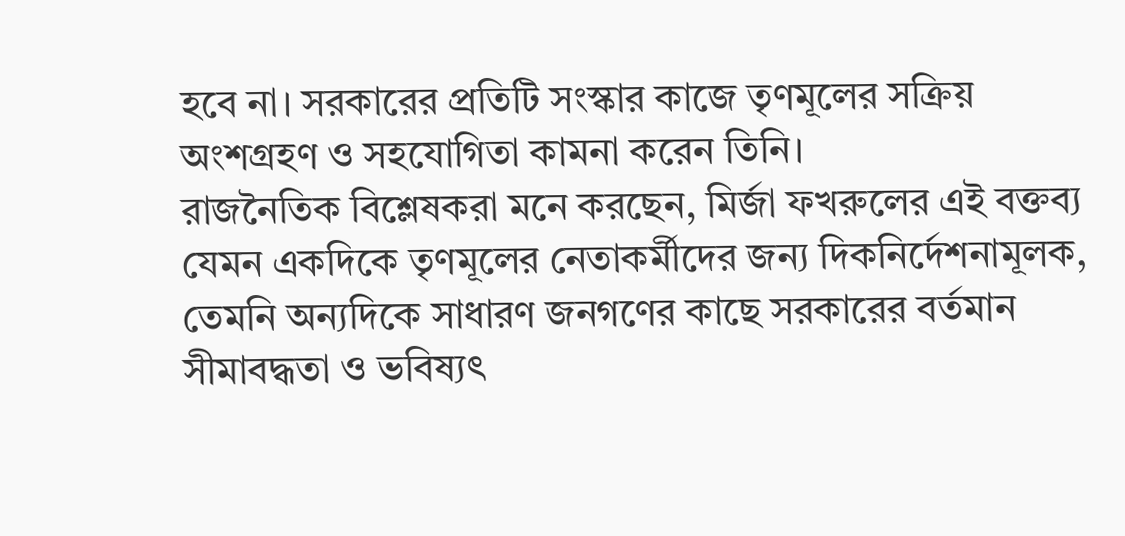হবে না। সরকারের প্রতিটি সংস্কার কাজে তৃণমূলের সক্রিয় অংশগ্রহণ ও সহযোগিতা কামনা করেন তিনি।
রাজনৈতিক বিশ্লেষকরা মনে করছেন, মির্জা ফখরুলের এই বক্তব্য যেমন একদিকে তৃণমূলের নেতাকর্মীদের জন্য দিকনির্দেশনামূলক, তেমনি অন্যদিকে সাধারণ জনগণের কাছে সরকারের বর্তমান সীমাবদ্ধতা ও ভবিষ্যৎ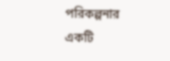পরিকল্পনার একটি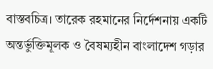বাস্তবচিত্র। তারেক রহমানের নির্দেশনায় একটি অন্তর্ভুক্তিমূলক ও বৈষম্যহীন বাংলাদেশ গড়ার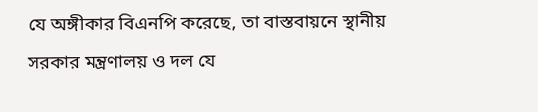যে অঙ্গীকার বিএনপি করেছে, তা বাস্তবায়নে স্থানীয় সরকার মন্ত্রণালয় ও দল যে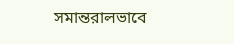সমান্তরালভাবে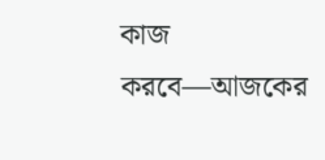কাজ করবে—আজকের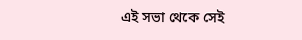এই সভা থেকে সেই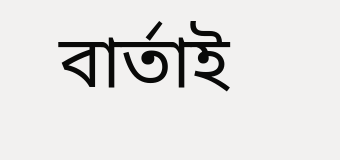বার্তাই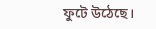ফুটে উঠেছে।